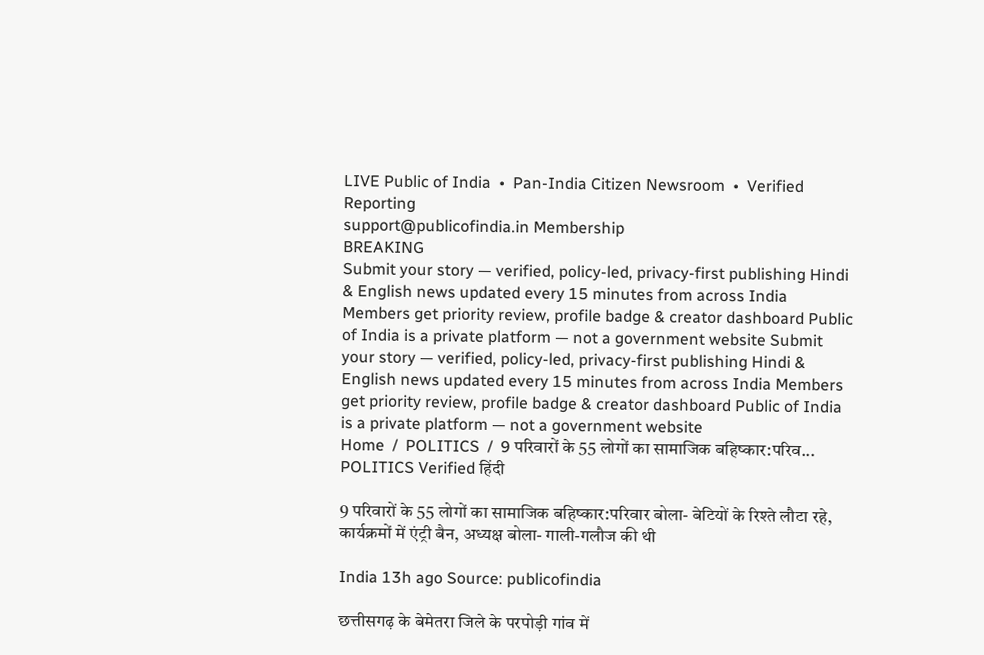LIVE Public of India  •  Pan-India Citizen Newsroom  •  Verified Reporting
support@publicofindia.in Membership
BREAKING
Submit your story — verified, policy-led, privacy-first publishing Hindi & English news updated every 15 minutes from across India Members get priority review, profile badge & creator dashboard Public of India is a private platform — not a government website Submit your story — verified, policy-led, privacy-first publishing Hindi & English news updated every 15 minutes from across India Members get priority review, profile badge & creator dashboard Public of India is a private platform — not a government website
Home  /  POLITICS  /  9 परिवारों के 55 लोगों का सामाजिक बहिष्कार:परिव...
POLITICS Verified हिंदी

9 परिवारों के 55 लोगों का सामाजिक बहिष्कार:परिवार बोला- बेटियों के रिश्ते लौटा रहे, कार्यक्रमों में एंट्री बैन, अध्यक्ष बोला- गाली-गलौज की थी

India 13h ago Source: publicofindia

छत्तीसगढ़ के बेमेतरा जिले के परपोड़ी गांव में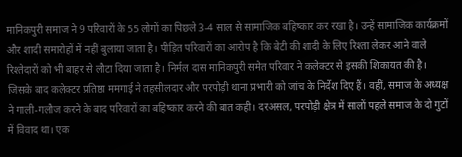मानिकपुरी समाज ने 9 परिवारों के 55 लोगों का पिछले 3-4 साल से सामाजिक बहिष्कार कर रखा है। उन्हें सामाजिक कार्यक्रमों और शादी समारोहों में नहीं बुलाया जाता है। पीड़ित परिवारों का आरोप है कि बेटी की शादी के लिए रिश्ता लेकर आने वाले रिश्तेदारों को भी बाहर से लौटा दिया जाता है। निर्मल दास मानिकपुरी समेत परिवार ने कलेक्टर से इसकी शिकायत की है। जिसके बाद कलेक्टर प्रतिष्ठा ममगाई ने तहसीलदार और परपोड़ी थाना प्रभारी को जांच के निर्देश दिए हैं। वहीं, समाज के अध्यक्ष ने गाली-गलौज करने के बाद परिवारों का बहिष्कार करने की बात कही। दरअसल, परपोड़ी क्षेत्र में सालों पहले समाज के दो गुटों में विवाद था। एक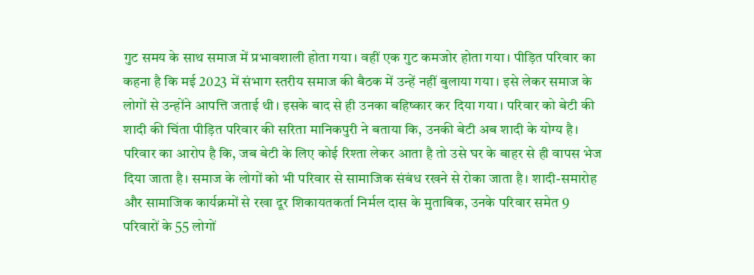गुट समय के साथ समाज में प्रभावशाली होता गया। वहीं एक गुट कमजोर होता गया। पीड़ित परिवार का कहना है कि मई 2023 में संभाग स्तरीय समाज की बैठक में उन्हें नहीं बुलाया गया। इसे लेकर समाज के लोगों से उन्होंने आपत्ति जताई थी। इसके बाद से ही उनका बहिष्कार कर दिया गया। परिवार को बेटी की शादी की चिंता पीड़ित परिवार की सरिता मानिकपुरी ने बताया कि, उनकी बेटी अब शादी के योग्य है। परिवार का आरोप है कि, जब बेटी के लिए कोई रिश्ता लेकर आता है तो उसे घर के बाहर से ही वापस भेज दिया जाता है। समाज के लोगों को भी परिवार से सामाजिक संबंध रखने से रोका जाता है। शादी-समारोह और सामाजिक कार्यक्रमों से रखा दूर शिकायतकर्ता निर्मल दास के मुताबिक, उनके परिवार समेत 9 परिवारों के 55 लोगों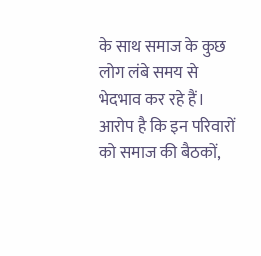के साथ समाज के कुछ लोग लंबे समय से भेदभाव कर रहे हैं। आरोप है कि इन परिवारों को समाज की बैठकों,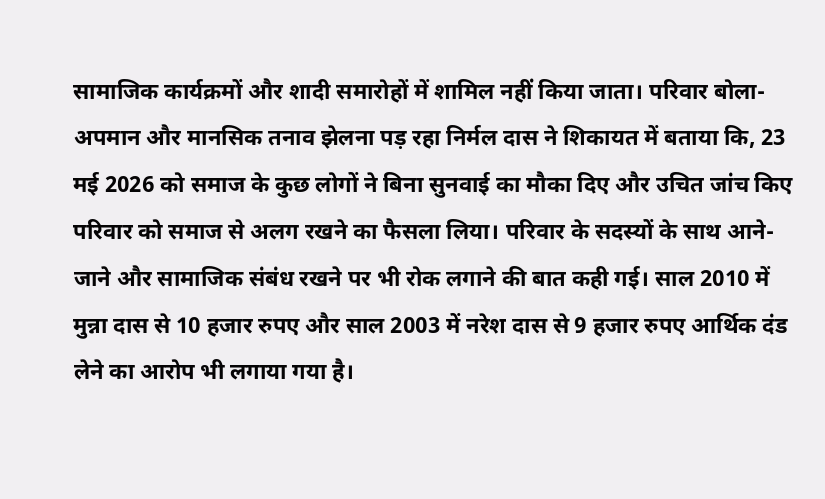सामाजिक कार्यक्रमों और शादी समारोहों में शामिल नहीं किया जाता। परिवार बोला- अपमान और मानसिक तनाव झेलना पड़ रहा निर्मल दास ने शिकायत में बताया कि, 23 मई 2026 को समाज के कुछ लोगों ने बिना सुनवाई का मौका दिए और उचित जांच किए परिवार को समाज से अलग रखने का फैसला लिया। परिवार के सदस्यों के साथ आने-जाने और सामाजिक संबंध रखने पर भी रोक लगाने की बात कही गई। साल 2010 में मुन्ना दास से 10 हजार रुपए और साल 2003 में नरेश दास से 9 हजार रुपए आर्थिक दंड लेने का आरोप भी लगाया गया है।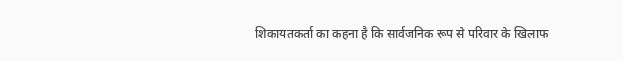शिकायतकर्ता का कहना है कि सार्वजनिक रूप से परिवार के खिलाफ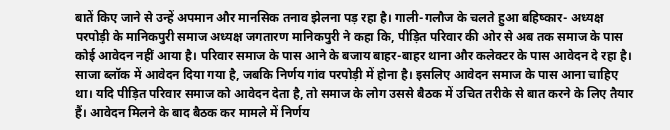बातें किए जाने से उन्हें अपमान और मानसिक तनाव झेलना पड़ रहा है। गाली-गलौज के चलते हुआ बहिष्कार- अध्यक्ष परपोड़ी के मानिकपुरी समाज अध्यक्ष जगतारण मानिकपुरी ने कहा कि, पीड़ित परिवार की ओर से अब तक समाज के पास कोई आवेदन नहीं आया है। परिवार समाज के पास आने के बजाय बाहर-बाहर थाना और कलेक्टर के पास आवेदन दे रहा है। साजा ब्लॉक में आवेदन दिया गया है, जबकि निर्णय गांव परपोड़ी में होना है। इसलिए आवेदन समाज के पास आना चाहिए था। यदि पीड़ित परिवार समाज को आवेदन देता है, तो समाज के लोग उससे बैठक में उचित तरीके से बात करने के लिए तैयार हैं। आवेदन मिलने के बाद बैठक कर मामले में निर्णय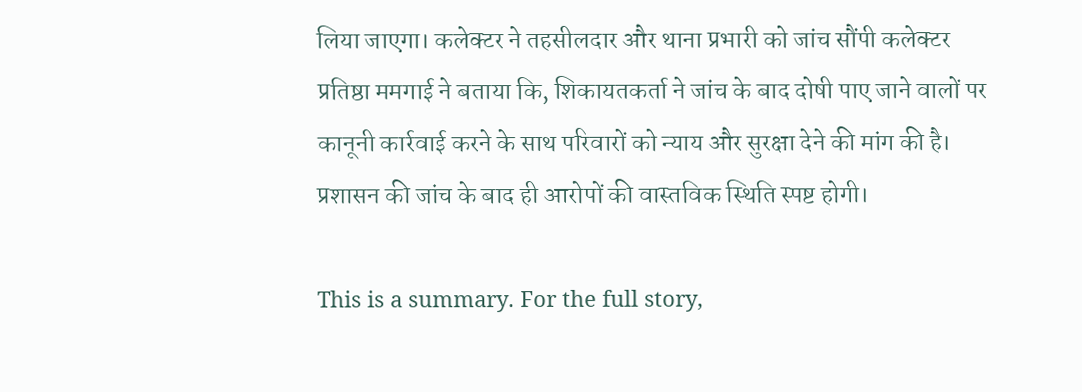लिया जाएगा। कलेक्टर ने तहसीलदार और थाना प्रभारी को जांच सौंपी कलेक्टर प्रतिष्ठा ममगाई ने बताया कि, शिकायतकर्ता ने जांच के बाद दोषी पाए जाने वालों पर कानूनी कार्रवाई करने के साथ परिवारों को न्याय और सुरक्षा देने की मांग की है। प्रशासन की जांच के बाद ही आरोपों की वास्तविक स्थिति स्पष्ट होगी।

This is a summary. For the full story,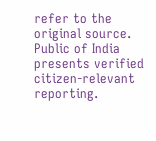refer to the original source. Public of India presents verified citizen-relevant reporting.